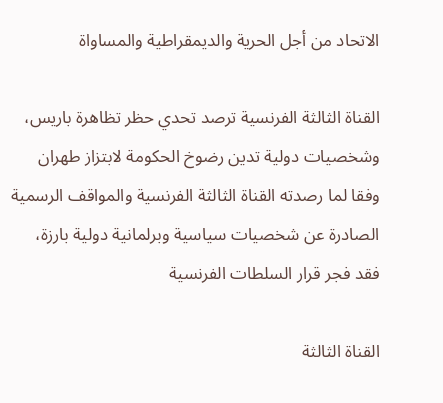الاتحاد من أجل الحرية والديمقراطية والمساواة

القناة الثالثة الفرنسية ترصد تحدي حظر تظاهرة باريس، وشخصيات دولية تدين رضوخ الحكومة لابتزاز طهران وفقا لما رصدته القناة الثالثة الفرنسية والمواقف الرسمية الصادرة عن شخصيات سياسية وبرلمانية دولية بارزة، فقد فجر قرار السلطات الفرنسية

القناة الثالثة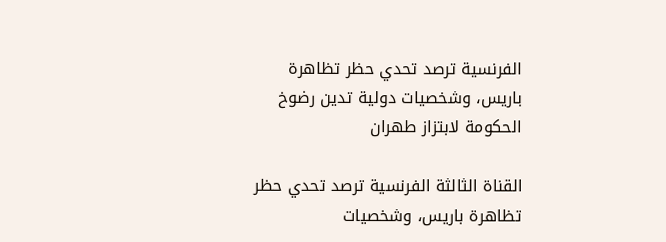الفرنسية ترصد تحدي حظر تظاهرة باريس، وشخصيات دولية تدين رضوخ الحكومة لابتزاز طهران

القناة الثالثة الفرنسية ترصد تحدي حظر تظاهرة باريس، وشخصيات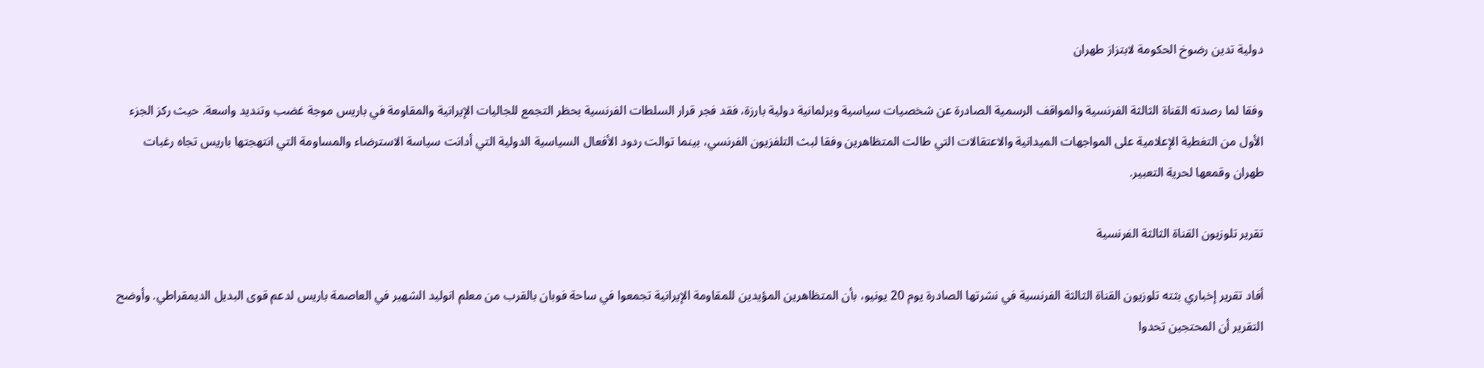دولية تدين رضوخ الحكومة لابتزاز طهران

وفقا لما رصدته القناة الثالثة الفرنسية والمواقف الرسمية الصادرة عن شخصيات سياسية وبرلمانية دولية بارزة، فقد فجر قرار السلطات الفرنسية بحظر التجمع للجاليات الإيرانية والمقاومة في باريس موجة غضب وتنديد واسعة. حيث ركز الجزء الأول من التغطية الإعلامية على المواجهات الميدانية والاعتقالات التي طالت المتظاهرين وفقا لبث التلفزيون الفرنسي، بينما توالت ردود الأفعال السياسية الدولية التي أدانت سياسة الاسترضاء والمساومة‌ التي انتهجتها باريس تجاه رغبات طهران وقمعها لحرية التعبير.

تقرير تلوزیون القناة الثالثة الفرنسية

أفاد تقرير إخباري بثته تلوزیون القناة الثالثة الفرنسية في نشرتها الصادرة يوم 20 يونيو، بأن المتظاهرين المؤيدين للمقاومة الإيرانية تجمعوا في ساحة فوبان بالقرب من معلم انوليد الشهير في العاصمة باريس لدعم قوى البديل الديمقراطي. وأوضح التقرير أن المحتجين تحدوا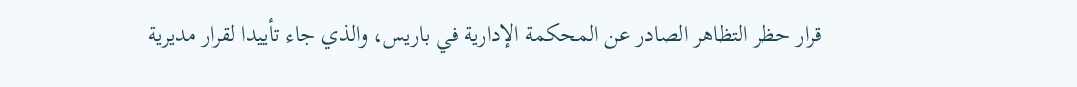قرار حظر التظاهر الصادر عن المحكمة الإدارية في باريس، والذي جاء تأييدا لقرار مديرية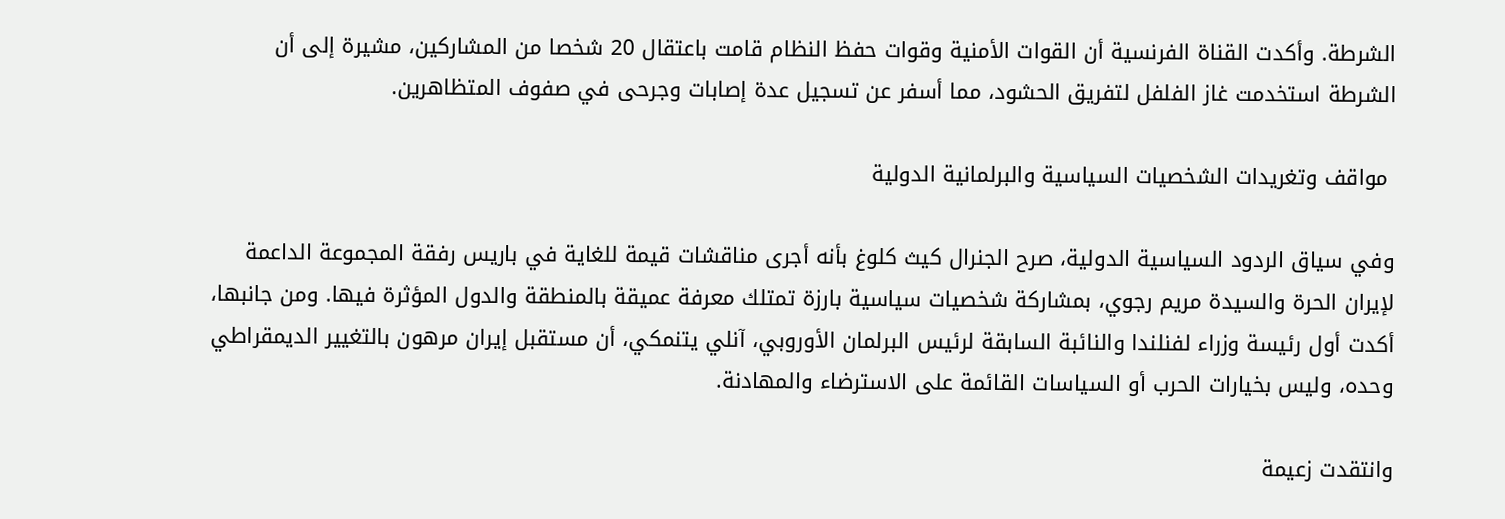الشرطة. وأكدت القناة الفرنسية أن القوات الأمنية وقوات حفظ النظام قامت باعتقال 20 شخصا من المشاركين، مشيرة إلى أن الشرطة استخدمت غاز الفلفل لتفريق الحشود، مما أسفر عن تسجيل عدة إصابات وجرحى في صفوف المتظاهرين.

 مواقف وتغريدات الشخصيات السياسية والبرلمانية الدولية

وفي سياق الردود السياسية الدولية، صرح الجنرال كيث كلوغ بأنه أجرى مناقشات قيمة للغاية في باريس رفقة المجموعة الداعمة لإيران الحرة والسيدة مريم رجوي، بمشاركة شخصيات سياسية بارزة تمتلك معرفة عميقة بالمنطقة والدول المؤثرة فيها. ومن جانبها، أكدت أول رئيسة وزراء لفنلندا والنائبة السابقة لرئيس البرلمان الأوروبي، آنلي يتنمكي، أن مستقبل إيران مرهون بالتغيير الديمقراطي وحده، وليس بخيارات الحرب أو السياسات القائمة على الاسترضاء والمهادنة.

وانتقدت زعيمة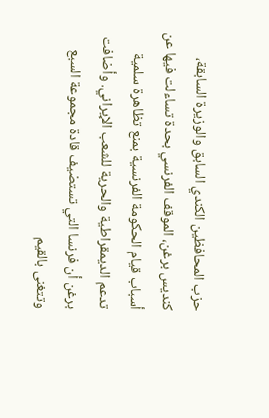حزب المحافظين الكندي السابق والوزيرة السابقة، كنديس برغن، الموقف الفرنسي بحدة تساءلت فيها عن أسباب قيام الحكومة الفرنسية بمنع تظاهرة سلمية تدعم الديمقراطية والحرية للشعب الإيراني. وأضافت برغن أن فرنسا التي تستضيف قادة مجموعة السبع وتتغنى بالقیم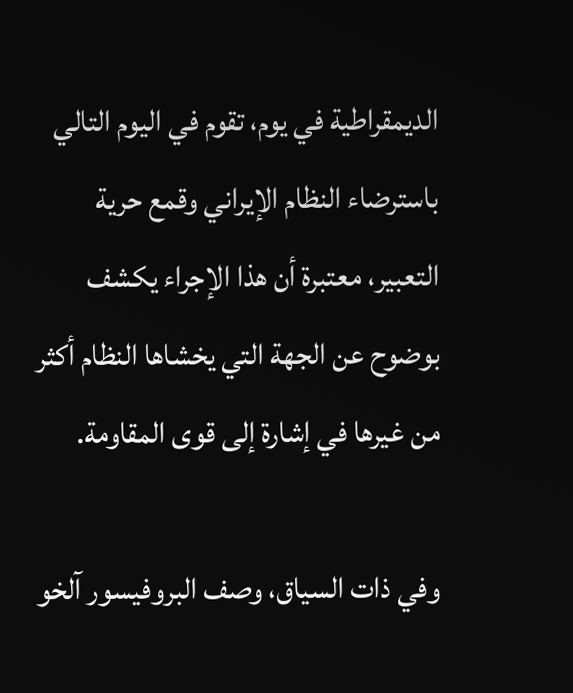الديمقراطية في يوم، تقوم في اليوم التالي باسترضاء النظام الإيراني وقمع حرية التعبير، معتبرة أن هذا الإجراء يكشف بوضوح عن الجهة التي يخشاها النظام أكثر من غيرها في إشارة إلى قوى المقاومة.

وفي ذات السياق، وصف البروفيسور آلخو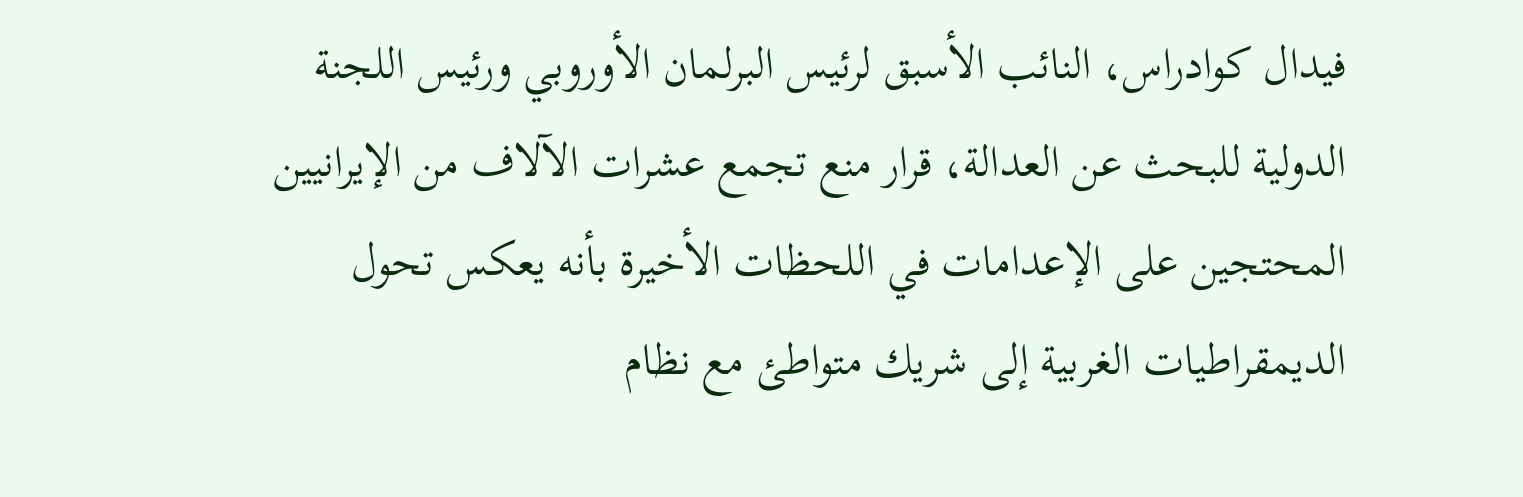فيدال كوادراس، النائب الأسبق لرئيس البرلمان الأوروبي ورئيس اللجنة الدولية للبحث عن العدالة، قرار منع تجمع عشرات الآلاف من الإيرانيين المحتجين على الإعدامات في اللحظات الأخيرة بأنه يعكس تحول الديمقراطيات الغربية إلى شريك متواطئ مع نظام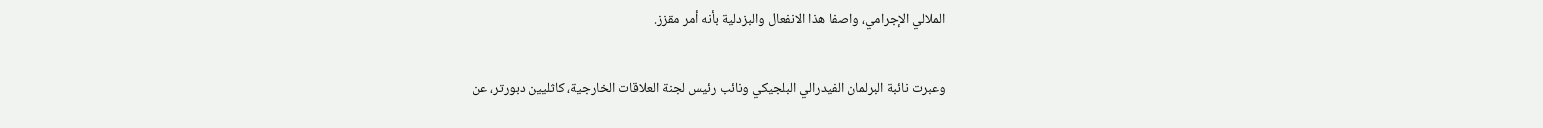الملالي الإجرامي، واصفا هذا الانفعال والبزدلية بأنه أمر مقزز.

وعبرت نائبة البرلمان الفيدرالي البلجيكي ونائب رئيس لجنة العلاقات الخارجية، كاثليين دبورتر، عن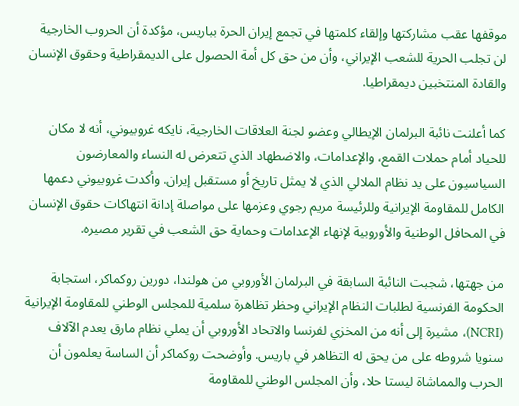موقفها عقب مشاركتها وإلقاء كلمتها في تجمع إيران الحرة بباريس، مؤكدة أن الحروب الخارجية لن تجلب الحرية للشعب الإيراني، وأن من حق كل أمة الحصول على الديمقراطية وحقوق الإنسان والقادة المنتخبين ديمقراطيا.

كما أعلنت نائبة البرلمان الإيطالي وعضو لجنة العلاقات الخارجية، نايكه غروبيوني، أنه لا مكان للحياد أمام حملات القمع، والإعدامات، والاضطهاد الذي تتعرض له النساء والمعارضون السياسيون على يد نظام الملالي الذي لا يمثل تاريخ أو مستقبل إيران. وأكدت غروبيوني دعمها الكامل للمقاومة الإيرانية وللرئيسة مريم رجوي وعزمها على مواصلة إدانة انتهاكات حقوق الإنسان في المحافل الوطنية والأوروبية لإنهاء الإعدامات وحماية حق الشعب في تقرير مصيره.

من جهتها، شجبت النائبة السابقة في البرلمان الأوروبي من هولندا، دورين روكماكر، استجابة الحكومة الفرنسية لطلبات النظام الإيراني وحظر تظاهرة سلمية للمجلس الوطني للمقاومة الإيرانية (NCRI)، مشيرة إلى أنه من المخزي لفرنسا والاتحاد الأوروبي أن يملي نظام مارق يعدم الآلاف سنويا شروطه على من يحق له التظاهر في باريس. وأوضحت روكماكر أن الساسة يعلمون أن الحرب والمماشاة ليستا حلا، وأن المجلس الوطني للمقاومة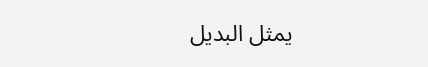يمثل البديل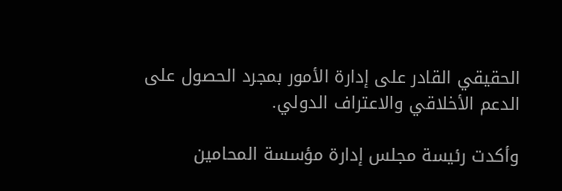الحقيقي القادر على إدارة الأمور بمجرد الحصول على الدعم الأخلاقي والاعتراف الدولي.

وأكدت رئيسة مجلس إدارة مؤسسة المحامين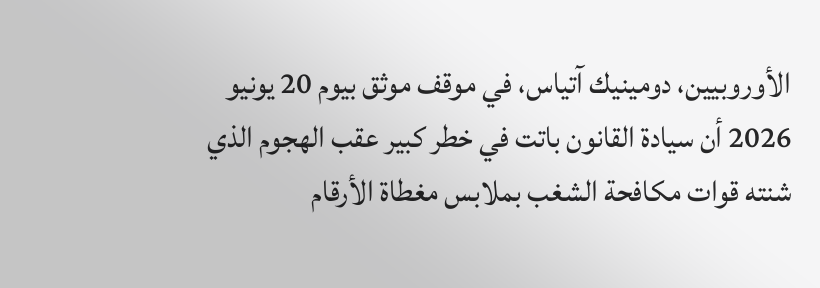الأوروبيين، دومينيك آتياس، في موقف موثق بيوم 20 يونيو 2026 أن سيادة القانون باتت في خطر كبير عقب الهجوم الذي شنته قوات مكافحة الشغب بملابس مغطاة الأرقام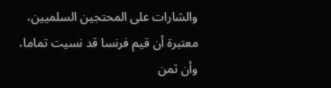والشارات على المحتجين السلميين، معتبرة أن قيم فرنسا قد نسيت تماما، وأن ثمن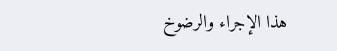هذا الإجراء والرضوخ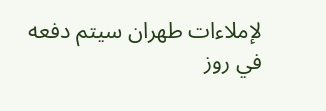لإملاءات طهران سيتم دفعه في روز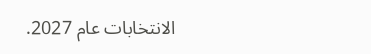الانتخابات عام 2027.